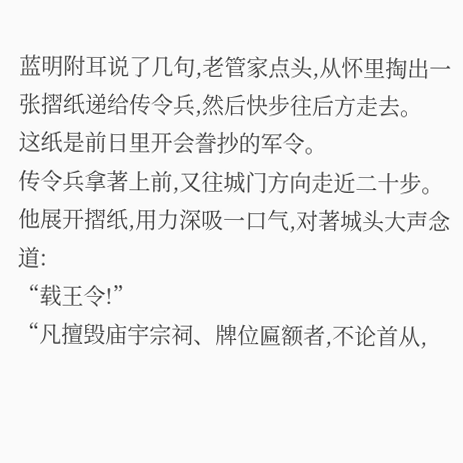蓝明附耳说了几句,老管家点头,从怀里掏出一张摺纸递给传令兵,然后快步往后方走去。
这纸是前日里开会誊抄的军令。
传令兵拿著上前,又往城门方向走近二十步。
他展开摺纸,用力深吸一口气,对著城头大声念道:
“载王令!”
“凡擅毁庙宇宗祠、牌位匾额者,不论首从,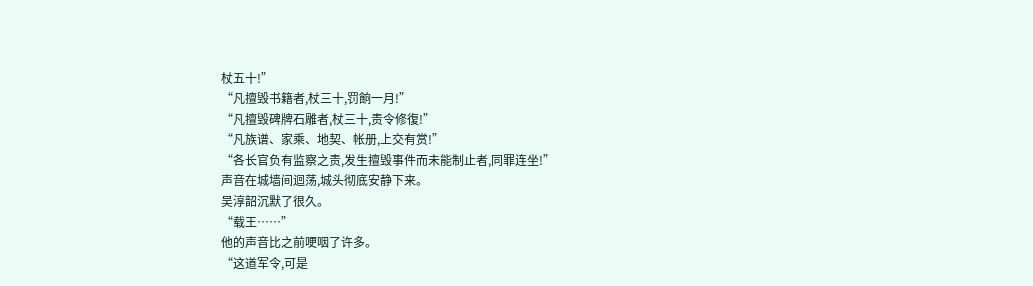杖五十!”
“凡擅毁书籍者,杖三十,罚餉一月!”
“凡擅毁碑牌石雕者,杖三十,责令修復!”
“凡族谱、家乘、地契、帐册,上交有赏!”
“各长官负有监察之责,发生擅毁事件而未能制止者,同罪连坐!”
声音在城墙间迴荡,城头彻底安静下来。
吴淳韶沉默了很久。
“载王……”
他的声音比之前哽咽了许多。
“这道军令,可是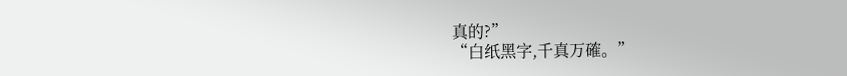真的?”
“白纸黑字,千真万確。”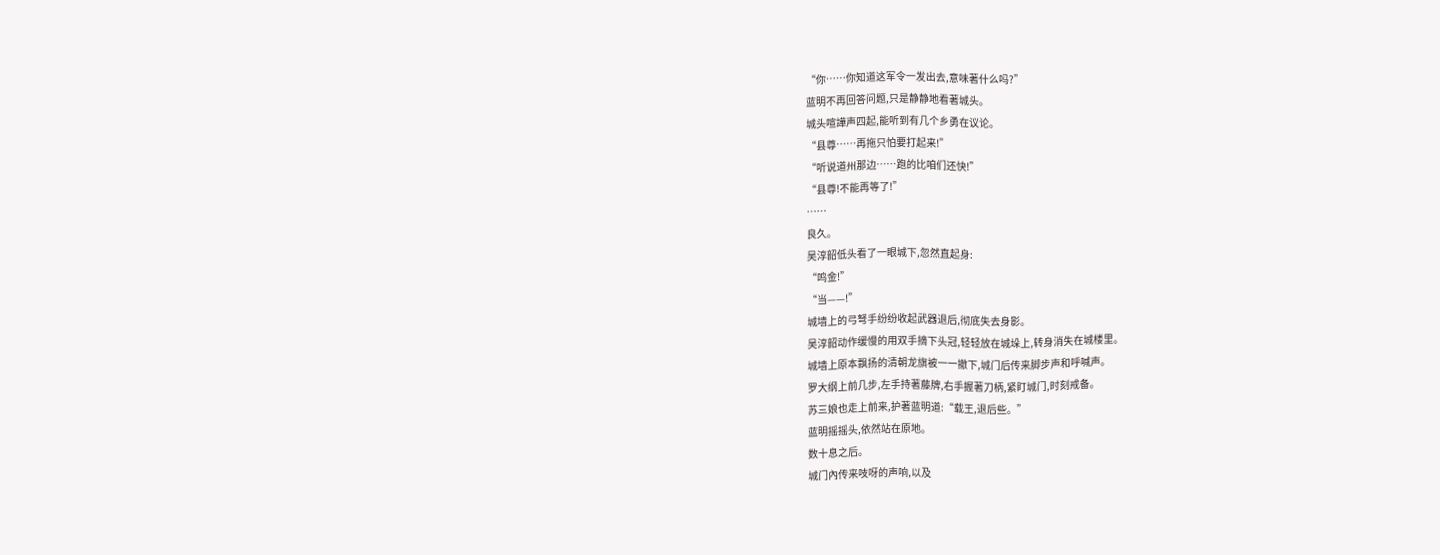“你……你知道这军令一发出去,意味著什么吗?”
蓝明不再回答问题,只是静静地看著城头。
城头喧譁声四起,能听到有几个乡勇在议论。
“县尊……再拖只怕要打起来!”
“听说道州那边……跑的比咱们还快!”
“县尊!不能再等了!”
……
良久。
吴淳韶低头看了一眼城下,忽然直起身:
“鸣金!”
“当——!”
城墙上的弓弩手纷纷收起武器退后,彻底失去身影。
吴淳韶动作缓慢的用双手摘下头冠,轻轻放在城垛上,转身消失在城楼里。
城墙上原本飘扬的清朝龙旗被一一撤下,城门后传来脚步声和呼喊声。
罗大纲上前几步,左手持著藤牌,右手握著刀柄,紧盯城门,时刻戒备。
苏三娘也走上前来,护著蓝明道:“载王,退后些。”
蓝明摇摇头,依然站在原地。
数十息之后。
城门內传来吱呀的声响,以及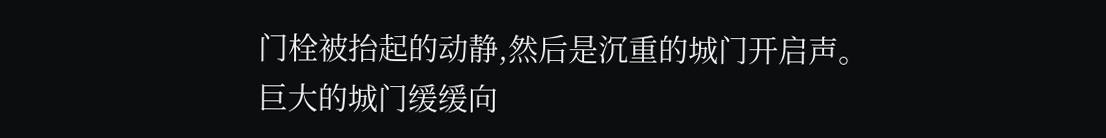门栓被抬起的动静,然后是沉重的城门开启声。
巨大的城门缓缓向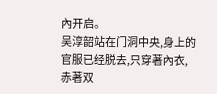內开启。
吴淳韶站在门洞中央,身上的官服已经脱去,只穿著內衣,赤著双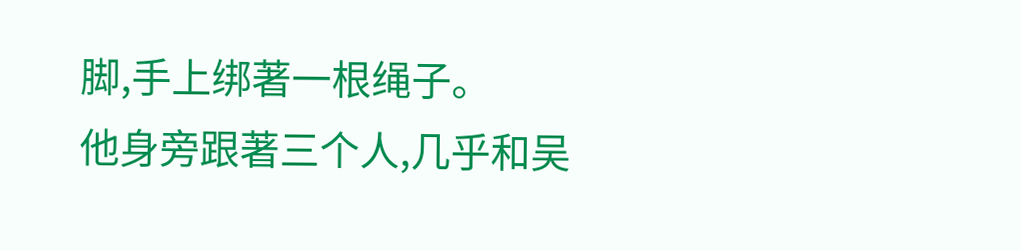脚,手上绑著一根绳子。
他身旁跟著三个人,几乎和吴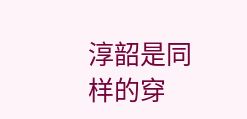淳韶是同样的穿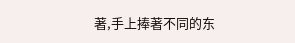著,手上捧著不同的东